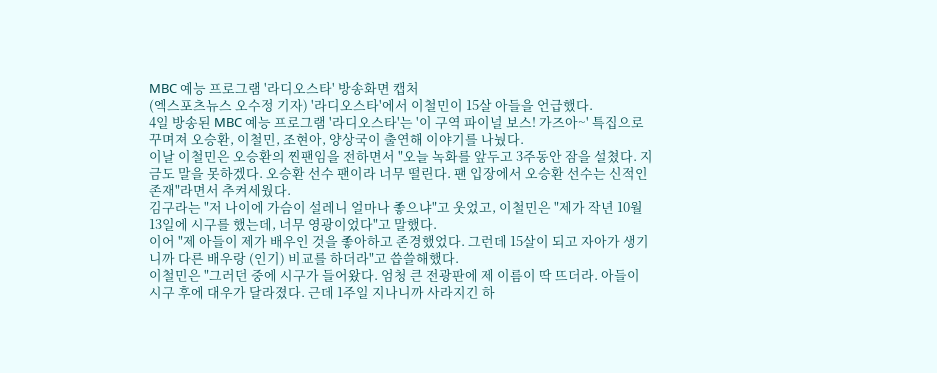MBC 예능 프로그램 '라디오스타' 방송화면 캡처
(엑스포츠뉴스 오수정 기자) '라디오스타'에서 이철민이 15살 아들을 언급했다.
4일 방송된 MBC 예능 프로그램 '라디오스타'는 '이 구역 파이널 보스! 가즈아~' 특집으로 꾸며져 오승환, 이철민, 조현아, 양상국이 출연해 이야기를 나눴다.
이날 이철민은 오승환의 찐팬임을 전하면서 "오늘 녹화를 앞두고 3주동안 잠을 설쳤다. 지금도 말을 못하겠다. 오승환 선수 팬이라 너무 떨린다. 팬 입장에서 오승환 선수는 신적인 존재"라면서 추켜세웠다.
김구라는 "저 나이에 가슴이 설레니 얼마나 좋으냐"고 웃었고, 이철민은 "제가 작년 10월 13일에 시구를 했는데, 너무 영광이었다"고 말했다.
이어 "제 아들이 제가 배우인 것을 좋아하고 존경했었다. 그런데 15살이 되고 자아가 생기니까 다른 배우랑 (인기) 비교를 하더라"고 씁쓸해했다.
이철민은 "그러던 중에 시구가 들어왔다. 엄청 큰 전광판에 제 이름이 딱 뜨더라. 아들이 시구 후에 대우가 달라졌다. 근데 1주일 지나니까 사라지긴 하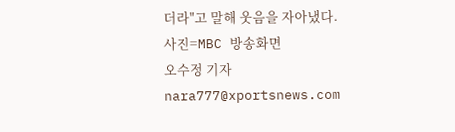더라"고 말해 웃음을 자아냈다.
사진=MBC 방송화면
오수정 기자 nara777@xportsnews.com